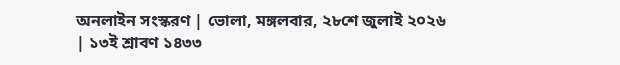অনলাইন সংস্করণ | ভোলা, মঙ্গলবার, ২৮শে জুলাই ২০২৬ | ১৩ই শ্রাবণ ১৪৩৩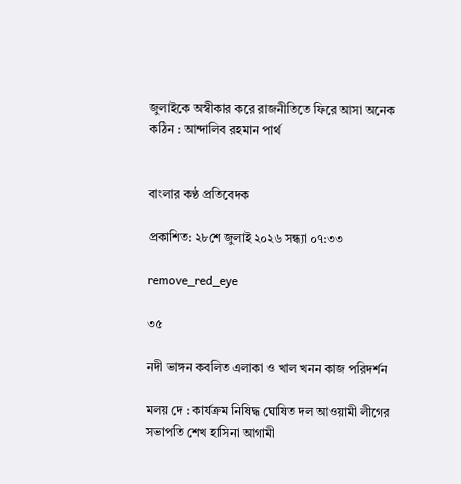জুলাইকে অস্বীকার করে রাজনীতিতে ফিরে আসা অনেক কঠিন : আন্দালিব রহমান পার্থ


বাংলার কণ্ঠ প্রতিবেদক

প্রকাশিত: ২৮শে জুলাই ২০২৬ সন্ধ্যা ০৭:৩৩

remove_red_eye

৩৫

নদী ভাঙ্গন কবলিত এলাকা ও খাল খনন কাজ পরিদর্শন

মলয় দে : কার্যক্রম নিষিদ্ধ ঘোষিত দল আওয়ামী লীগের সভাপতি শেখ হাসিনা আগামী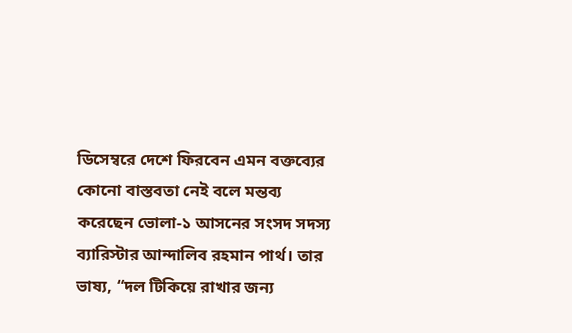ডিসেম্বরে দেশে ফিরবেন এমন বক্তব্যের কোনো বাস্তবতা নেই বলে মন্তব্য করেছেন ভোলা-১ আসনের সংসদ সদস্য ব্যারিস্টার আন্দালিব রহমান পার্থ। তার ভাষ্য, “দল টিকিয়ে রাখার জন্য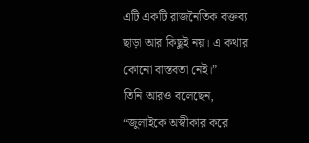এটি একটি রাজনৈতিক বক্তব্য ছাড়া আর কিছুই নয়। এ কথার কোনো বাস্তবতা নেই।”
তিনি আরও বলেছেন, “জুলাইকে অস্বীকার করে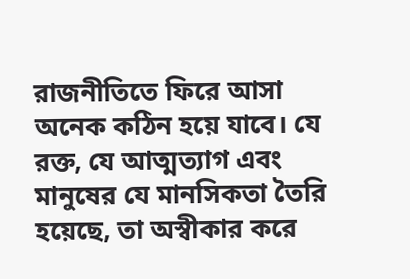রাজনীতিতে ফিরে আসা অনেক কঠিন হয়ে যাবে। যে রক্ত, যে আত্মত্যাগ এবং মানুষের যে মানসিকতা তৈরি হয়েছে, তা অস্বীকার করে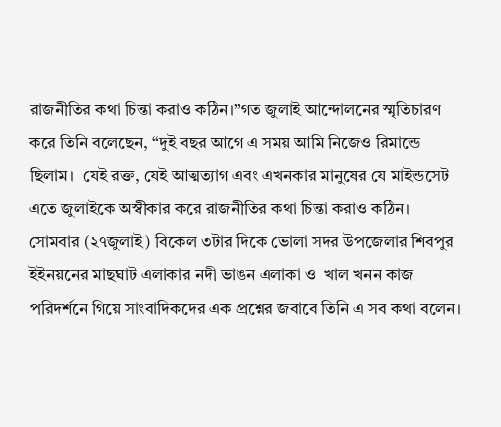রাজনীতির কথা চিন্তা করাও কঠিন।”গত জুলাই আন্দোলনের স্মৃতিচারণ করে তিনি বলেছেন, “দুই বছর আগে এ সময় আমি নিজেও রিমান্ডে ছিলাম।  যেই রক্ত, যেই আত্মত্যাগ এবং এখনকার মানুষের যে মাইন্ডসেট এতে জুলাইকে অস্বীকার করে রাজনীতির কথা চিন্তা করাও কঠিন।
সোমবার (২৭জুলাই) বিকেল ৩টার দিকে ভোলা সদর উপজেলার শিবপুর ইইনয়নের মাছঘাট এলাকার নদী ভাঙন এলাকা ও  খাল খনন কাজ পরিদর্শনে গিয়ে সাংবাদিকদের এক প্রশ্নের জবাবে তিনি এ সব কথা বলেন।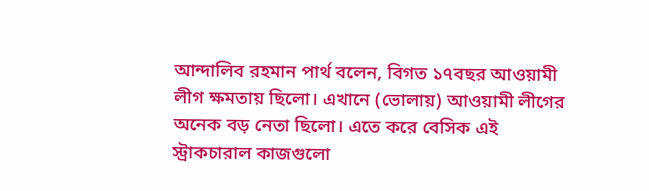আন্দালিব রহমান পার্থ বলেন, বিগত ১৭বছর আওয়ামী লীগ ক্ষমতায় ছিলো। এখানে (ভোলায়) আওয়ামী লীগের অনেক বড় নেতা ছিলো। এতে করে বেসিক এই স্ট্রাকচারাল কাজগুলো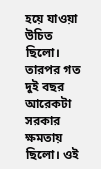হয়ে যাওয়া উচিত ছিলো। তারপর গত দুই বছর আরেকটা সরকার ক্ষমতায় ছিলো। ওই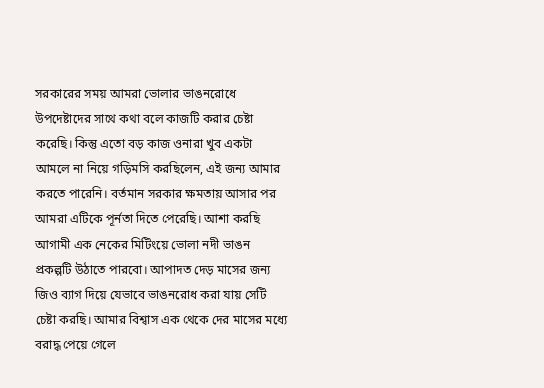সরকারের সময় আমরা ভোলার ভাঙনরোধে উপদেষ্টাদের সাথে কথা বলে কাজটি করার চেষ্টা করেছি। কিন্তু এতো বড় কাজ ওনারা খুব একটা আমলে না নিয়ে গড়িমসি করছিলেন, এই জন্য আমার করতে পারেনি। বর্তমান সরকার ক্ষমতায় আসার পর আমরা এটিকে পূর্নতা দিতে পেরেছি। আশা করছি আগামী এক নেকের মিটিংয়ে ভোলা নদী ভাঙন প্রকল্পটি উঠাতে পারবো। আপাদত দেড় মাসের জন্য জিও ব্যাগ দিয়ে যেভাবে ভাঙনরোধ করা যায় সেটি চেষ্টা করছি। আমার বিশ্বাস এক থেকে দের মাসের মধ্যে বরাদ্ধ পেয়ে গেলে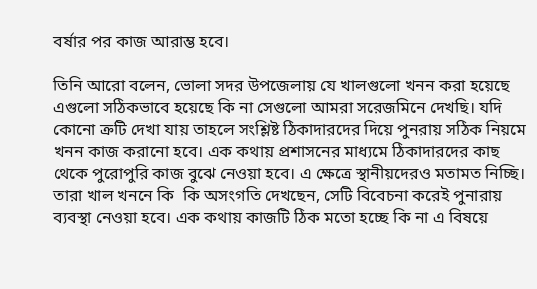বর্ষার পর কাজ আরাম্ভ হবে।

তিনি আরো বলেন, ভোলা সদর উপজেলায় যে খালগুলো খনন করা হয়েছে এগুলো সঠিকভাবে হয়েছে কি না সেগুলো আমরা সরেজমিনে দেখছি। যদি কোনো ক্রটি দেখা যায় তাহলে সংশ্লিষ্ট ঠিকাদারদের দিয়ে পুনরায় সঠিক নিয়মে খনন কাজ করানো হবে। এক কথায় প্রশাসনের মাধ্যমে ঠিকাদারদের কাছ থেকে পুরোপুরি কাজ বুঝে নেওয়া হবে। এ ক্ষেত্রে স্থানীয়দেরও মতামত নিচ্ছি। তারা খাল খননে কি  কি অসংগতি দেখছেন, সেটি বিবেচনা করেই পুনারায় ব্যবস্থা নেওয়া হবে। এক কথায় কাজটি ঠিক মতো হচ্ছে কি না এ বিষয়ে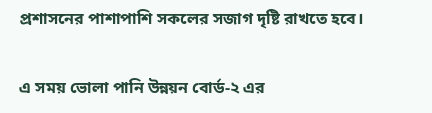প্রশাসনের পাশাপাশি সকলের সজাগ দৃষ্টি রাখতে হবে।

এ সময় ভোলা পানি উন্নয়ন বোর্ড-২ এর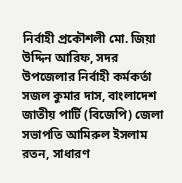নির্বাহী প্রকৌশলী মো. জিয়া উদ্দিন আরিফ, সদর উপজেলার নির্বাহী কর্মকর্তা সজল কুমার দাস, বাংলাদেশ জাতীয় পার্টি (বিজেপি) জেলা সভাপতি আমিরুল ইসলাম রতন, সাধারণ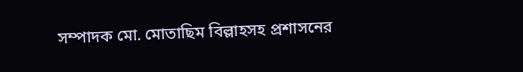সম্পাদক মো. মোতাছিম বিল্লাহসহ প্রশাসনের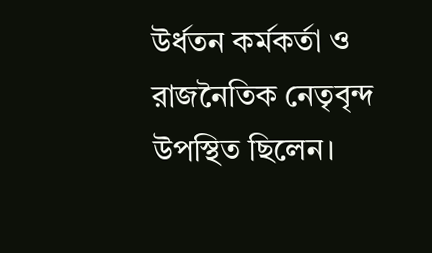উর্ধতন কর্মকর্তা ও রাজনৈতিক নেতৃবৃন্দ উপস্থিত ছিলেন।